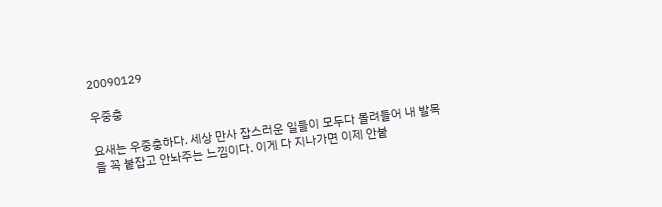20090129

우중충

요새는 우중충하다. 세상 만사 잡스러운 일들이 모두다 몰려들어 내 발목을 꼭 붙잡고 안놔주는 느낌이다. 이게 다 지나가면 이제 안붙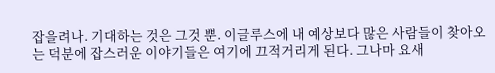잡을려나. 기대하는 것은 그것 뿐. 이글루스에 내 예상보다 많은 사람들이 찾아오는 덕분에 잡스러운 이야기들은 여기에 끄적거리게 된다. 그나마 요새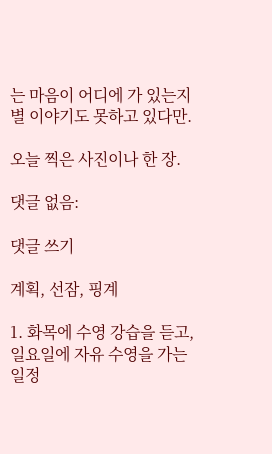는 마음이 어디에 가 있는지 별 이야기도 못하고 있다만.

오늘 찍은 사진이나 한 장.

댓글 없음:

댓글 쓰기

계획, 선잠, 핑계

1. 화목에 수영 강습을 듣고, 일요일에 자유 수영을 가는 일정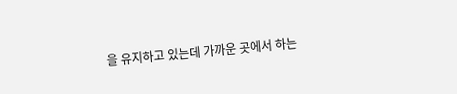을 유지하고 있는데 가까운 곳에서 하는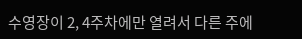수영장이 2, 4주차에만 열려서 다른 주에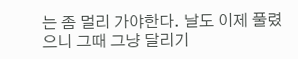는 좀 멀리 가야한다. 날도 이제 풀렸으니 그때 그냥 달리기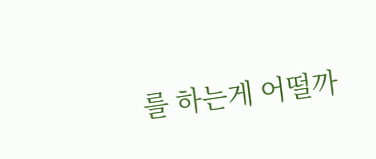를 하는게 어떨까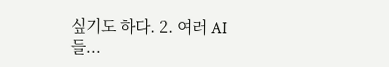싶기도 하다. 2. 여러 AI들...